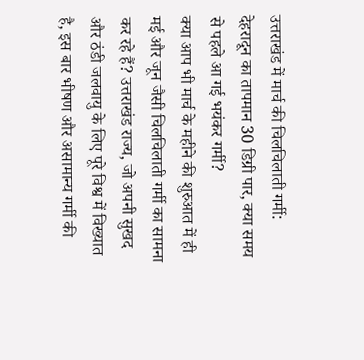उत्तराखंड में मार्च की चिलचिलाती गर्मी: देहरादून का तापमान 30 डिग्री पार, क्या समय से पहले आ गई भयंकर गर्मी?
क्या आप भी मार्च के महीने की शुरुआत में ही मई और जून जैसी चिलचिलाती गर्मी का सामना कर रहे हैं? उत्तराखंड राज्य, जो अपनी सुखद और ठंडी जलवायु के लिए पूरे विश्व में विख्यात है, इस बार भीषण और असामान्य गर्मी की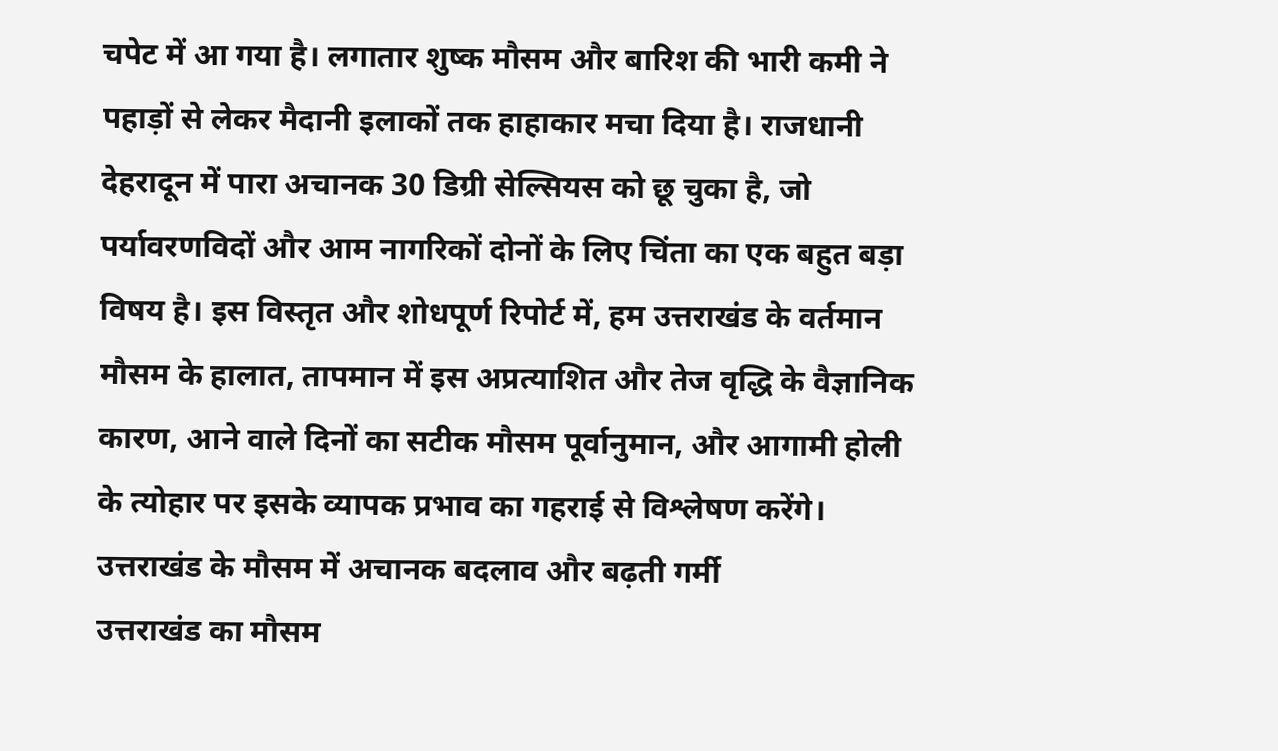चपेट में आ गया है। लगातार शुष्क मौसम और बारिश की भारी कमी ने पहाड़ों से लेकर मैदानी इलाकों तक हाहाकार मचा दिया है। राजधानी देहरादून में पारा अचानक 30 डिग्री सेल्सियस को छू चुका है, जो पर्यावरणविदों और आम नागरिकों दोनों के लिए चिंता का एक बहुत बड़ा विषय है। इस विस्तृत और शोधपूर्ण रिपोर्ट में, हम उत्तराखंड के वर्तमान मौसम के हालात, तापमान में इस अप्रत्याशित और तेज वृद्धि के वैज्ञानिक कारण, आने वाले दिनों का सटीक मौसम पूर्वानुमान, और आगामी होली के त्योहार पर इसके व्यापक प्रभाव का गहराई से विश्लेषण करेंगे।
उत्तराखंड के मौसम में अचानक बदलाव और बढ़ती गर्मी
उत्तराखंड का मौसम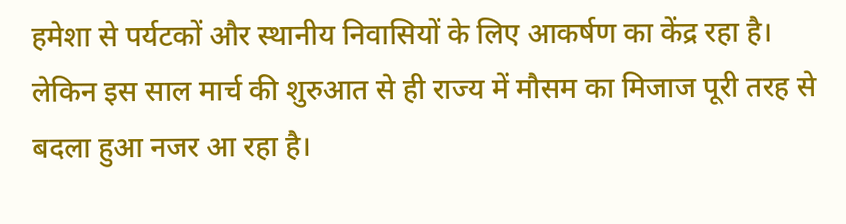हमेशा से पर्यटकों और स्थानीय निवासियों के लिए आकर्षण का केंद्र रहा है। लेकिन इस साल मार्च की शुरुआत से ही राज्य में मौसम का मिजाज पूरी तरह से बदला हुआ नजर आ रहा है।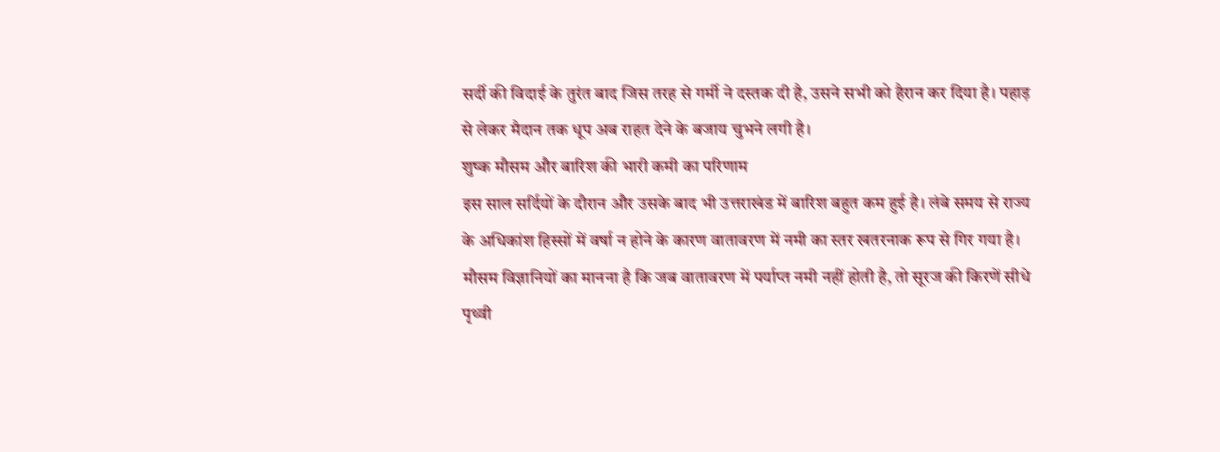सर्दी की विदाई के तुरंत बाद जिस तरह से गर्मी ने दस्तक दी है, उसने सभी को हैरान कर दिया है। पहाड़ से लेकर मैदान तक धूप अब राहत देने के बजाय चुभने लगी है।
शुष्क मौसम और बारिश की भारी कमी का परिणाम
इस साल सर्दियों के दौरान और उसके बाद भी उत्तराखंड में बारिश बहुत कम हुई है। लंबे समय से राज्य के अधिकांश हिस्सों में वर्षा न होने के कारण वातावरण में नमी का स्तर खतरनाक रूप से गिर गया है। मौसम विज्ञानियों का मानना है कि जब वातावरण में पर्याप्त नमी नहीं होती है, तो सूरज की किरणें सीधे पृथ्वी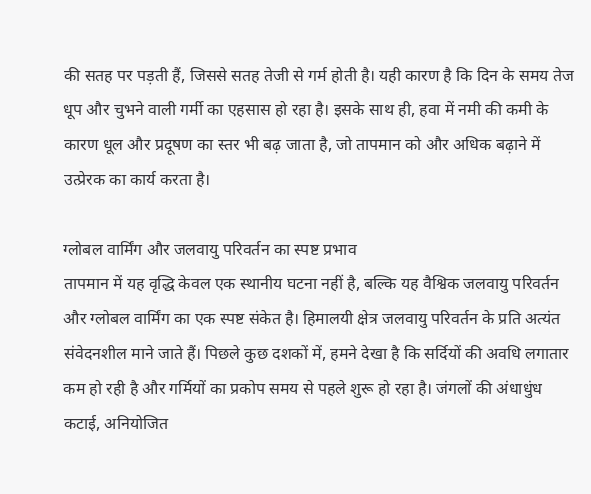की सतह पर पड़ती हैं, जिससे सतह तेजी से गर्म होती है। यही कारण है कि दिन के समय तेज धूप और चुभने वाली गर्मी का एहसास हो रहा है। इसके साथ ही, हवा में नमी की कमी के कारण धूल और प्रदूषण का स्तर भी बढ़ जाता है, जो तापमान को और अधिक बढ़ाने में उत्प्रेरक का कार्य करता है।

ग्लोबल वार्मिंग और जलवायु परिवर्तन का स्पष्ट प्रभाव
तापमान में यह वृद्धि केवल एक स्थानीय घटना नहीं है, बल्कि यह वैश्विक जलवायु परिवर्तन और ग्लोबल वार्मिंग का एक स्पष्ट संकेत है। हिमालयी क्षेत्र जलवायु परिवर्तन के प्रति अत्यंत संवेदनशील माने जाते हैं। पिछले कुछ दशकों में, हमने देखा है कि सर्दियों की अवधि लगातार कम हो रही है और गर्मियों का प्रकोप समय से पहले शुरू हो रहा है। जंगलों की अंधाधुंध कटाई, अनियोजित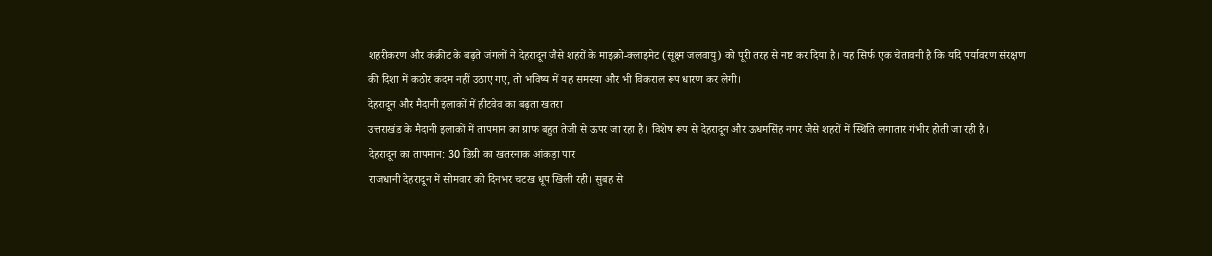शहरीकरण और कंक्रीट के बढ़ते जंगलों ने देहरादून जैसे शहरों के माइक्रो-क्लाइमेट (सूक्ष्म जलवायु) को पूरी तरह से नष्ट कर दिया है। यह सिर्फ एक चेतावनी है कि यदि पर्यावरण संरक्षण की दिशा में कठोर कदम नहीं उठाए गए, तो भविष्य में यह समस्या और भी विकराल रूप धारण कर लेगी।
देहरादून और मैदानी इलाकों में हीटवेव का बढ़ता खतरा
उत्तराखंड के मैदानी इलाकों में तापमान का ग्राफ बहुत तेजी से ऊपर जा रहा है। विशेष रूप से देहरादून और ऊधमसिंह नगर जैसे शहरों में स्थिति लगातार गंभीर होती जा रही है।
देहरादून का तापमान: 30 डिग्री का खतरनाक आंकड़ा पार
राजधानी देहरादून में सोमवार को दिनभर चटख धूप खिली रही। सुबह से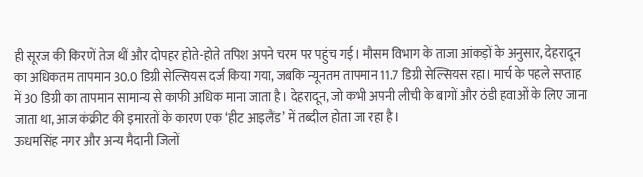ही सूरज की किरणें तेज थीं और दोपहर होते-होते तपिश अपने चरम पर पहुंच गई। मौसम विभाग के ताजा आंकड़ों के अनुसार, देहरादून का अधिकतम तापमान 30.0 डिग्री सेल्सियस दर्ज किया गया, जबकि न्यूनतम तापमान 11.7 डिग्री सेल्सियस रहा। मार्च के पहले सप्ताह में 30 डिग्री का तापमान सामान्य से काफी अधिक माना जाता है। देहरादून, जो कभी अपनी लीची के बागों और ठंडी हवाओं के लिए जाना जाता था, आज कंक्रीट की इमारतों के कारण एक ‘हीट आइलैंड’ में तब्दील होता जा रहा है।
ऊधमसिंह नगर और अन्य मैदानी जिलों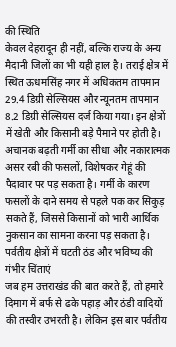की स्थिति
केवल देहरादून ही नहीं, बल्कि राज्य के अन्य मैदानी जिलों का भी यही हाल है। तराई क्षेत्र में स्थित ऊधमसिंह नगर में अधिकतम तापमान 29.4 डिग्री सेल्सियस और न्यूनतम तापमान 8.2 डिग्री सेल्सियस दर्ज किया गया। इन क्षेत्रों में खेती और किसानी बड़े पैमाने पर होती है। अचानक बढ़ती गर्मी का सीधा और नकारात्मक असर रबी की फसलों, विशेषकर गेहूं की पैदावार पर पड़ सकता है। गर्मी के कारण फसलों के दाने समय से पहले पक कर सिकुड़ सकते हैं, जिससे किसानों को भारी आर्थिक नुकसान का सामना करना पड़ सकता है।
पर्वतीय क्षेत्रों में घटती ठंड और भविष्य की गंभीर चिंताएं
जब हम उत्तराखंड की बात करते हैं, तो हमारे दिमाग में बर्फ से ढके पहाड़ और ठंडी वादियों की तस्वीर उभरती है। लेकिन इस बार पर्वतीय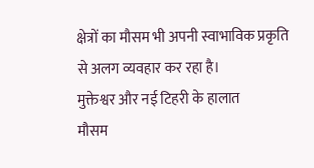क्षेत्रों का मौसम भी अपनी स्वाभाविक प्रकृति से अलग व्यवहार कर रहा है।
मुक्तेश्वर और नई टिहरी के हालात
मौसम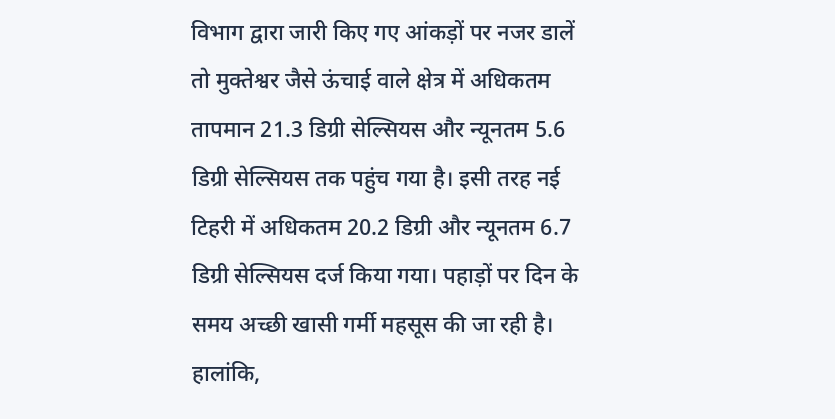विभाग द्वारा जारी किए गए आंकड़ों पर नजर डालें तो मुक्तेश्वर जैसे ऊंचाई वाले क्षेत्र में अधिकतम तापमान 21.3 डिग्री सेल्सियस और न्यूनतम 5.6 डिग्री सेल्सियस तक पहुंच गया है। इसी तरह नई टिहरी में अधिकतम 20.2 डिग्री और न्यूनतम 6.7 डिग्री सेल्सियस दर्ज किया गया। पहाड़ों पर दिन के समय अच्छी खासी गर्मी महसूस की जा रही है। हालांकि,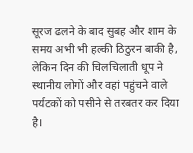सूरज ढलने के बाद सुबह और शाम के समय अभी भी हल्की ठिठुरन बाकी है, लेकिन दिन की चिलचिलाती धूप ने स्थानीय लोगों और वहां पहुंचने वाले पर्यटकों को पसीने से तरबतर कर दिया है।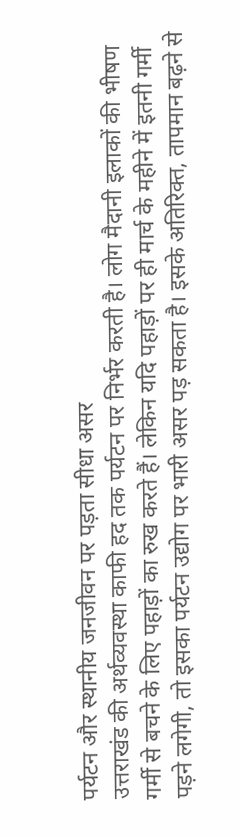पर्यटन और स्थानीय जनजीवन पर पड़ता सीधा असर
उत्तराखंड की अर्थव्यवस्था काफी हद तक पर्यटन पर निर्भर करती है। लोग मैदानी इलाकों की भीषण गर्मी से बचने के लिए पहाड़ों का रुख करते हैं। लेकिन यदि पहाड़ों पर ही मार्च के महीने में इतनी गर्मी पड़ने लगेगी, तो इसका पर्यटन उद्योग पर भारी असर पड़ सकता है। इसके अतिरिक्त, तापमान बढ़ने से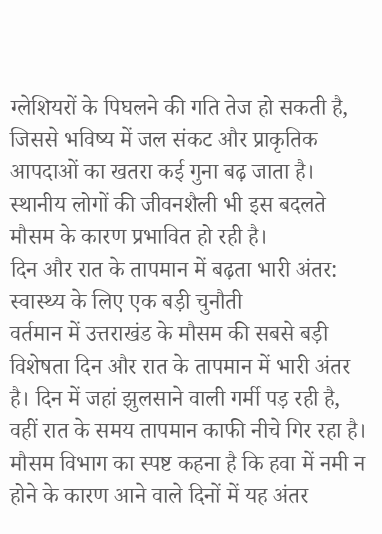ग्लेशियरों के पिघलने की गति तेज हो सकती है, जिससे भविष्य में जल संकट और प्राकृतिक आपदाओं का खतरा कई गुना बढ़ जाता है। स्थानीय लोगों की जीवनशैली भी इस बदलते मौसम के कारण प्रभावित हो रही है।
दिन और रात के तापमान में बढ़ता भारी अंतर: स्वास्थ्य के लिए एक बड़ी चुनौती
वर्तमान में उत्तराखंड के मौसम की सबसे बड़ी विशेषता दिन और रात के तापमान में भारी अंतर है। दिन में जहां झुलसाने वाली गर्मी पड़ रही है, वहीं रात के समय तापमान काफी नीचे गिर रहा है। मौसम विभाग का स्पष्ट कहना है कि हवा में नमी न होने के कारण आने वाले दिनों में यह अंतर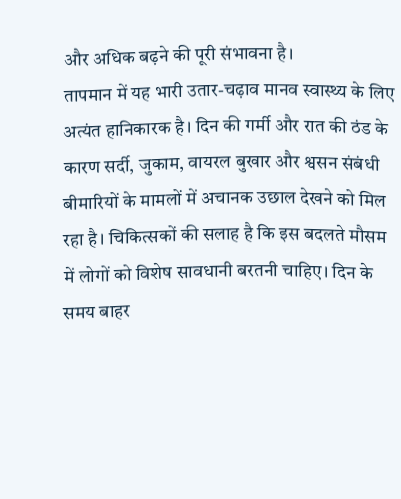और अधिक बढ़ने की पूरी संभावना है।
तापमान में यह भारी उतार-चढ़ाव मानव स्वास्थ्य के लिए अत्यंत हानिकारक है। दिन की गर्मी और रात की ठंड के कारण सर्दी, जुकाम, वायरल बुखार और श्वसन संबंधी बीमारियों के मामलों में अचानक उछाल देखने को मिल रहा है। चिकित्सकों की सलाह है कि इस बदलते मौसम में लोगों को विशेष सावधानी बरतनी चाहिए। दिन के समय बाहर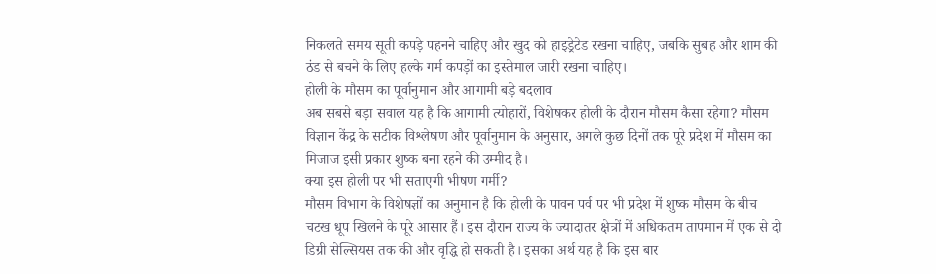निकलते समय सूती कपड़े पहनने चाहिए और खुद को हाइड्रेटेड रखना चाहिए, जबकि सुबह और शाम की ठंड से बचने के लिए हल्के गर्म कपड़ों का इस्तेमाल जारी रखना चाहिए।
होली के मौसम का पूर्वानुमान और आगामी बड़े बदलाव
अब सबसे बड़ा सवाल यह है कि आगामी त्योहारों, विशेषकर होली के दौरान मौसम कैसा रहेगा? मौसम विज्ञान केंद्र के सटीक विश्लेषण और पूर्वानुमान के अनुसार, अगले कुछ दिनों तक पूरे प्रदेश में मौसम का मिजाज इसी प्रकार शुष्क बना रहने की उम्मीद है।
क्या इस होली पर भी सताएगी भीषण गर्मी?
मौसम विभाग के विशेषज्ञों का अनुमान है कि होली के पावन पर्व पर भी प्रदेश में शुष्क मौसम के बीच चटख धूप खिलने के पूरे आसार हैं। इस दौरान राज्य के ज्यादातर क्षेत्रों में अधिकतम तापमान में एक से दो डिग्री सेल्सियस तक की और वृद्धि हो सकती है। इसका अर्थ यह है कि इस बार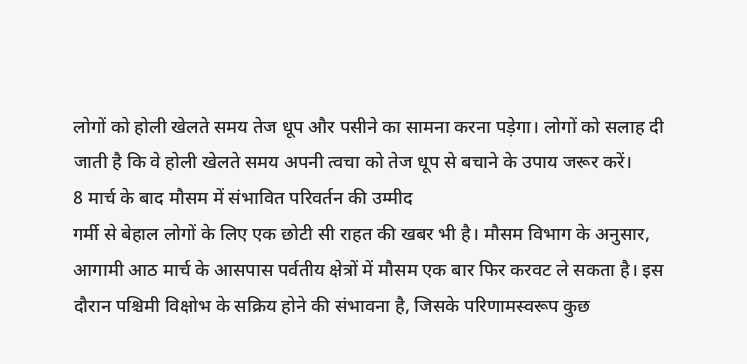लोगों को होली खेलते समय तेज धूप और पसीने का सामना करना पड़ेगा। लोगों को सलाह दी जाती है कि वे होली खेलते समय अपनी त्वचा को तेज धूप से बचाने के उपाय जरूर करें।
8 मार्च के बाद मौसम में संभावित परिवर्तन की उम्मीद
गर्मी से बेहाल लोगों के लिए एक छोटी सी राहत की खबर भी है। मौसम विभाग के अनुसार, आगामी आठ मार्च के आसपास पर्वतीय क्षेत्रों में मौसम एक बार फिर करवट ले सकता है। इस दौरान पश्चिमी विक्षोभ के सक्रिय होने की संभावना है, जिसके परिणामस्वरूप कुछ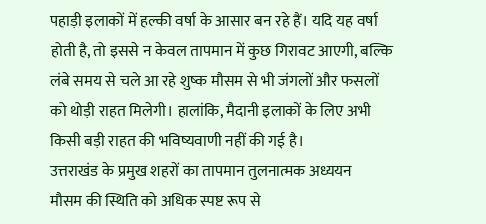पहाड़ी इलाकों में हल्की वर्षा के आसार बन रहे हैं। यदि यह वर्षा होती है, तो इससे न केवल तापमान में कुछ गिरावट आएगी, बल्कि लंबे समय से चले आ रहे शुष्क मौसम से भी जंगलों और फसलों को थोड़ी राहत मिलेगी। हालांकि, मैदानी इलाकों के लिए अभी किसी बड़ी राहत की भविष्यवाणी नहीं की गई है।
उत्तराखंड के प्रमुख शहरों का तापमान तुलनात्मक अध्ययन
मौसम की स्थिति को अधिक स्पष्ट रूप से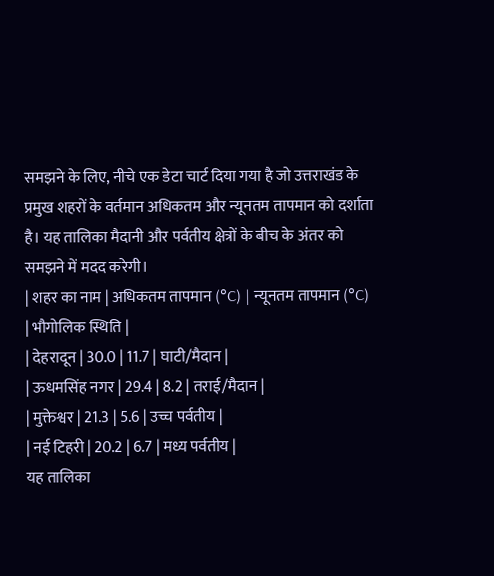समझने के लिए, नीचे एक डेटा चार्ट दिया गया है जो उत्तराखंड के प्रमुख शहरों के वर्तमान अधिकतम और न्यूनतम तापमान को दर्शाता है। यह तालिका मैदानी और पर्वतीय क्षेत्रों के बीच के अंतर को समझने में मदद करेगी।
| शहर का नाम | अधिकतम तापमान (°C) | न्यूनतम तापमान (°C) | भौगोलिक स्थिति |
| देहरादून | 30.0 | 11.7 | घाटी/मैदान |
| ऊधमसिंह नगर | 29.4 | 8.2 | तराई/मैदान |
| मुक्तेश्वर | 21.3 | 5.6 | उच्च पर्वतीय |
| नई टिहरी | 20.2 | 6.7 | मध्य पर्वतीय |
यह तालिका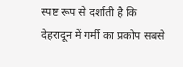स्पष्ट रूप से दर्शाती है कि देहरादून में गर्मी का प्रकोप सबसे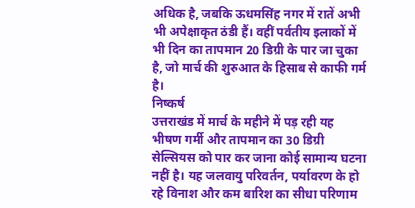अधिक है, जबकि ऊधमसिंह नगर में रातें अभी भी अपेक्षाकृत ठंडी हैं। वहीं पर्वतीय इलाकों में भी दिन का तापमान 20 डिग्री के पार जा चुका है, जो मार्च की शुरुआत के हिसाब से काफी गर्म है।
निष्कर्ष
उत्तराखंड में मार्च के महीने में पड़ रही यह भीषण गर्मी और तापमान का 30 डिग्री सेल्सियस को पार कर जाना कोई सामान्य घटना नहीं है। यह जलवायु परिवर्तन, पर्यावरण के हो रहे विनाश और कम बारिश का सीधा परिणाम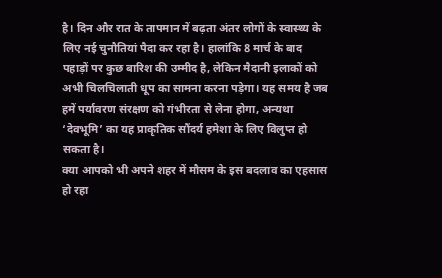है। दिन और रात के तापमान में बढ़ता अंतर लोगों के स्वास्थ्य के लिए नई चुनौतियां पैदा कर रहा है। हालांकि 8 मार्च के बाद पहाड़ों पर कुछ बारिश की उम्मीद है, लेकिन मैदानी इलाकों को अभी चिलचिलाती धूप का सामना करना पड़ेगा। यह समय है जब हमें पर्यावरण संरक्षण को गंभीरता से लेना होगा, अन्यथा ‘देवभूमि’ का यह प्राकृतिक सौंदर्य हमेशा के लिए विलुप्त हो सकता है।
क्या आपको भी अपने शहर में मौसम के इस बदलाव का एहसास हो रहा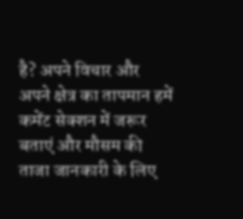है? अपने विचार और अपने क्षेत्र का तापमान हमें कमेंट सेक्शन में जरूर बताएं और मौसम की ताजा जानकारी के लिए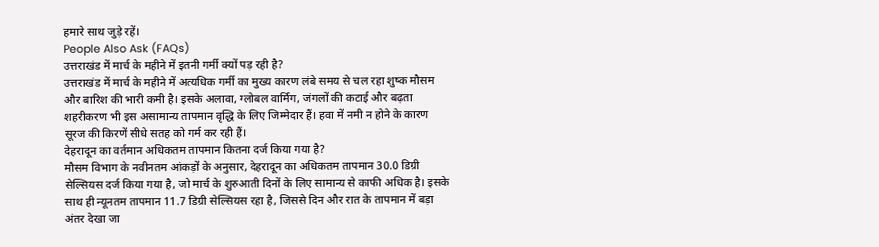हमारे साथ जुड़े रहें।
People Also Ask (FAQs)
उत्तराखंड में मार्च के महीने में इतनी गर्मी क्यों पड़ रही है?
उत्तराखंड में मार्च के महीने में अत्यधिक गर्मी का मुख्य कारण लंबे समय से चल रहा शुष्क मौसम और बारिश की भारी कमी है। इसके अलावा, ग्लोबल वार्मिंग, जंगलों की कटाई और बढ़ता शहरीकरण भी इस असामान्य तापमान वृद्धि के लिए जिम्मेदार हैं। हवा में नमी न होने के कारण सूरज की किरणें सीधे सतह को गर्म कर रही हैं।
देहरादून का वर्तमान अधिकतम तापमान कितना दर्ज किया गया है?
मौसम विभाग के नवीनतम आंकड़ों के अनुसार, देहरादून का अधिकतम तापमान 30.0 डिग्री सेल्सियस दर्ज किया गया है, जो मार्च के शुरुआती दिनों के लिए सामान्य से काफी अधिक है। इसके साथ ही न्यूनतम तापमान 11.7 डिग्री सेल्सियस रहा है, जिससे दिन और रात के तापमान में बड़ा अंतर देखा जा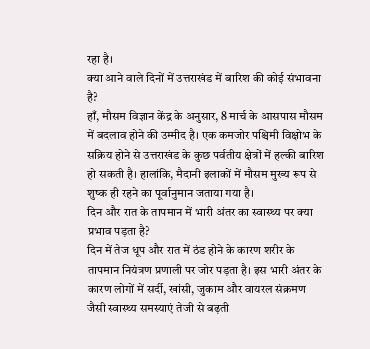रहा है।
क्या आने वाले दिनों में उत्तराखंड में बारिश की कोई संभावना है?
हाँ, मौसम विज्ञान केंद्र के अनुसार, 8 मार्च के आसपास मौसम में बदलाव होने की उम्मीद है। एक कमजोर पश्चिमी विक्षोभ के सक्रिय होने से उत्तराखंड के कुछ पर्वतीय क्षेत्रों में हल्की बारिश हो सकती है। हालांकि, मैदानी इलाकों में मौसम मुख्य रूप से शुष्क ही रहने का पूर्वानुमान जताया गया है।
दिन और रात के तापमान में भारी अंतर का स्वास्थ्य पर क्या प्रभाव पड़ता है?
दिन में तेज धूप और रात में ठंड होने के कारण शरीर के तापमान नियंत्रण प्रणाली पर जोर पड़ता है। इस भारी अंतर के कारण लोगों में सर्दी, खांसी, जुकाम और वायरल संक्रमण जैसी स्वास्थ्य समस्याएं तेजी से बढ़ती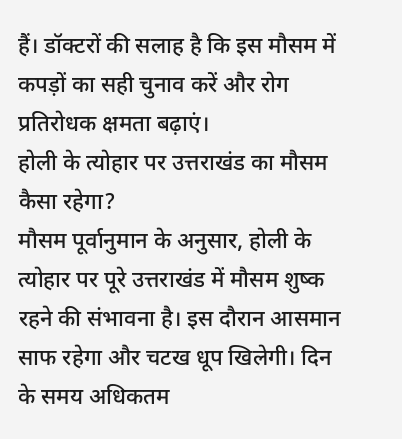हैं। डॉक्टरों की सलाह है कि इस मौसम में कपड़ों का सही चुनाव करें और रोग प्रतिरोधक क्षमता बढ़ाएं।
होली के त्योहार पर उत्तराखंड का मौसम कैसा रहेगा?
मौसम पूर्वानुमान के अनुसार, होली के त्योहार पर पूरे उत्तराखंड में मौसम शुष्क रहने की संभावना है। इस दौरान आसमान साफ रहेगा और चटख धूप खिलेगी। दिन के समय अधिकतम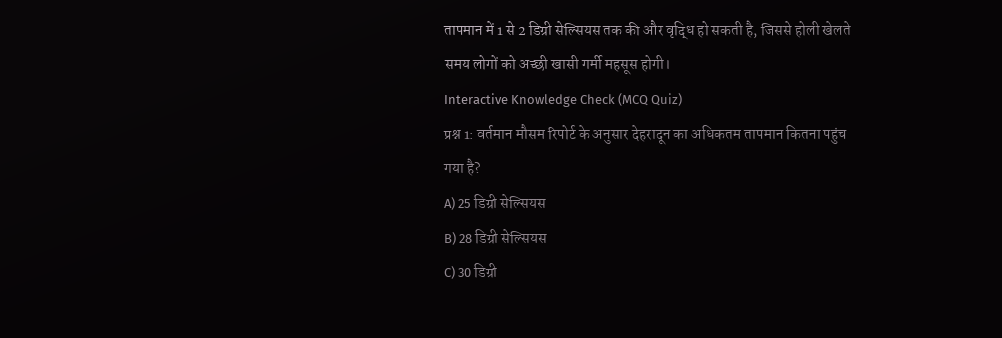तापमान में 1 से 2 डिग्री सेल्सियस तक की और वृद्धि हो सकती है, जिससे होली खेलते समय लोगों को अच्छी खासी गर्मी महसूस होगी।
Interactive Knowledge Check (MCQ Quiz)
प्रश्न 1: वर्तमान मौसम रिपोर्ट के अनुसार देहरादून का अधिकतम तापमान कितना पहुंच गया है?
A) 25 डिग्री सेल्सियस
B) 28 डिग्री सेल्सियस
C) 30 डिग्री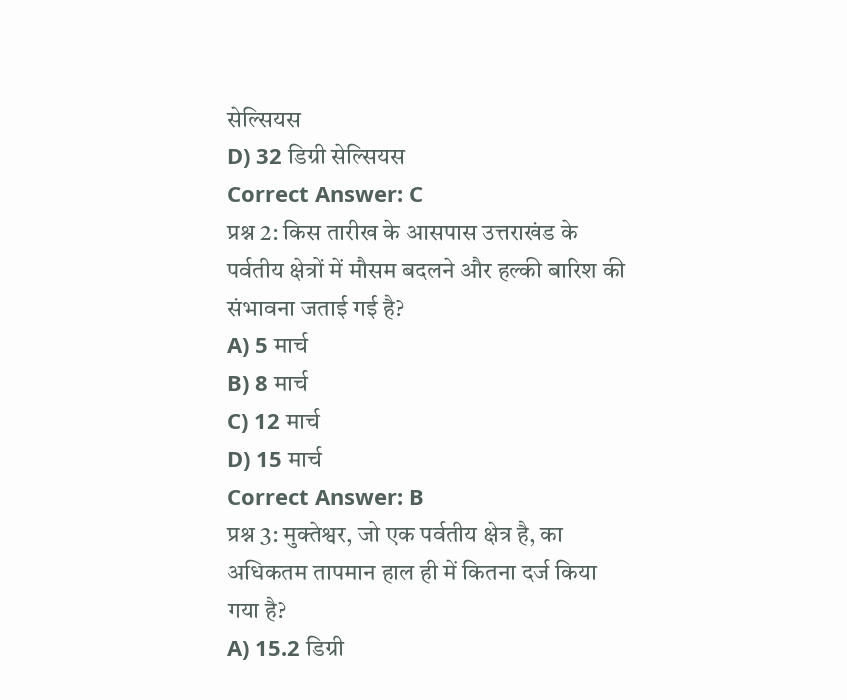सेल्सियस
D) 32 डिग्री सेल्सियस
Correct Answer: C
प्रश्न 2: किस तारीख के आसपास उत्तराखंड के पर्वतीय क्षेत्रों में मौसम बदलने और हल्की बारिश की संभावना जताई गई है?
A) 5 मार्च
B) 8 मार्च
C) 12 मार्च
D) 15 मार्च
Correct Answer: B
प्रश्न 3: मुक्तेश्वर, जो एक पर्वतीय क्षेत्र है, का अधिकतम तापमान हाल ही में कितना दर्ज किया गया है?
A) 15.2 डिग्री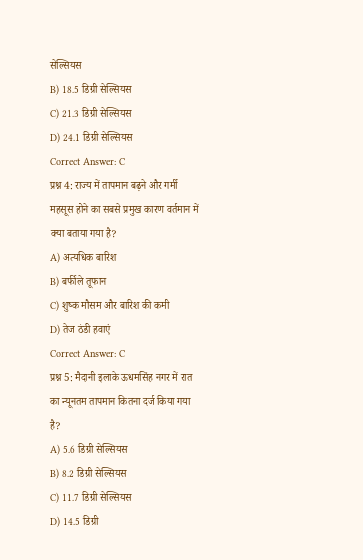सेल्सियस
B) 18.5 डिग्री सेल्सियस
C) 21.3 डिग्री सेल्सियस
D) 24.1 डिग्री सेल्सियस
Correct Answer: C
प्रश्न 4: राज्य में तापमान बढ़ने और गर्मी महसूस होने का सबसे प्रमुख कारण वर्तमान में क्या बताया गया है?
A) अत्यधिक बारिश
B) बर्फीले तूफान
C) शुष्क मौसम और बारिश की कमी
D) तेज ठंडी हवाएं
Correct Answer: C
प्रश्न 5: मैदानी इलाके ऊधमसिंह नगर में रात का न्यूनतम तापमान कितना दर्ज किया गया है?
A) 5.6 डिग्री सेल्सियस
B) 8.2 डिग्री सेल्सियस
C) 11.7 डिग्री सेल्सियस
D) 14.5 डिग्री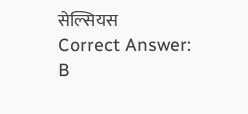सेल्सियस
Correct Answer: B